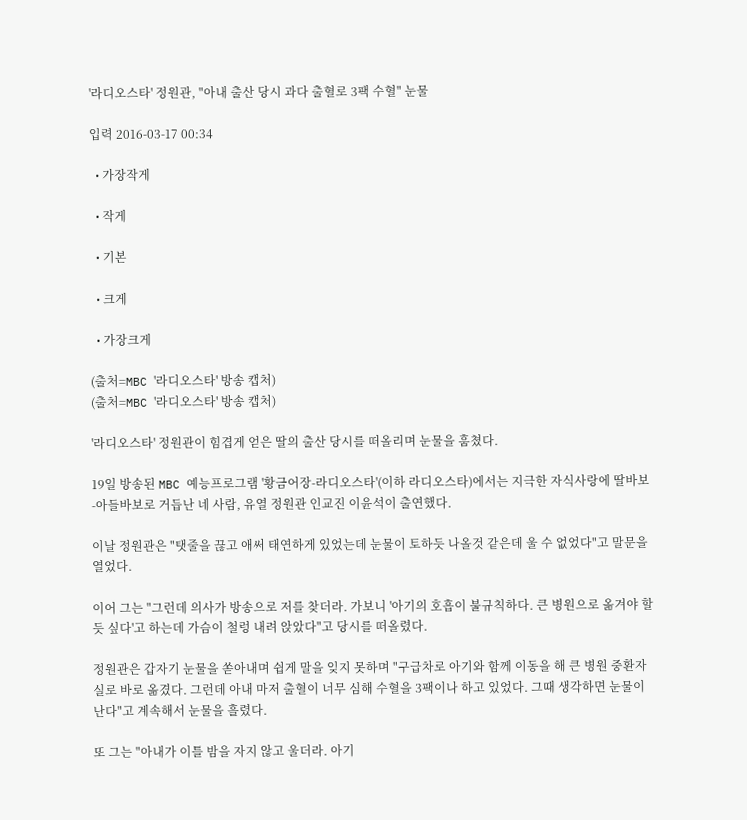'라디오스타' 정원관, "아내 출산 당시 과다 출혈로 3팩 수혈" 눈물

입력 2016-03-17 00:34

  • 가장작게

  • 작게

  • 기본

  • 크게

  • 가장크게

(출처=MBC '라디오스타' 방송 캡처)
(출처=MBC '라디오스타' 방송 캡처)

'라디오스타' 정원관이 힘겹게 얻은 딸의 출산 당시를 떠올리며 눈물을 훔쳤다.

19일 방송된 MBC 예능프로그램 '황금어장-라디오스타'(이하 라디오스타)에서는 지극한 자식사랑에 딸바보-아들바보로 거듭난 네 사람, 유열 정원관 인교진 이윤석이 출연했다.

이날 정원관은 "탯줄을 끊고 애써 태연하게 있었는데 눈물이 토하듯 나올것 같은데 울 수 없었다"고 말문을 열었다.

이어 그는 "그런데 의사가 방송으로 저를 찾더라. 가보니 '아기의 호흡이 불규칙하다. 큰 병원으로 옮겨야 할 듯 싶다'고 하는데 가슴이 철렁 내려 앉았다"고 당시를 떠올렸다.

정원관은 갑자기 눈물을 쏟아내며 쉽게 말을 잊지 못하며 "구급차로 아기와 함께 이동을 해 큰 병원 중환자실로 바로 옮겼다. 그런데 아내 마저 출혈이 너무 심해 수혈을 3팩이나 하고 있었다. 그때 생각하면 눈물이 난다"고 계속해서 눈물을 흘렸다.

또 그는 "아내가 이틀 밤을 자지 않고 울더라. 아기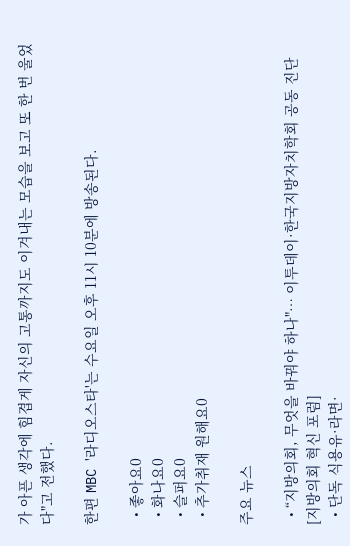가 아픈 생각에 힘겹게 자신의 고통까지도 이겨내는 모습을 보고 또 한 번 울었다"고 전했다.

한편 MBC '라디오스타'는 수요일 오후 11시 10분에 방송된다.

  • 좋아요0
  • 화나요0
  • 슬퍼요0
  • 추가취재 원해요0

주요 뉴스

  • “지방의회, 무엇을 바꿔야 하나"… 이투데이·한국지방자치학회 공동 진단 [지방의회 혁신 포럼]
  • 단독 식용유·라면·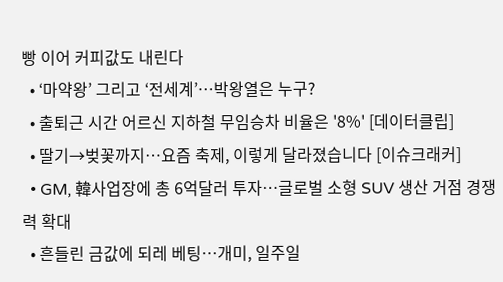빵 이어 커피값도 내린다
  • ‘마약왕’ 그리고 ‘전세계’…박왕열은 누구?
  • 출퇴근 시간 어르신 지하철 무임승차 비율은 '8%' [데이터클립]
  • 딸기→벚꽃까지…요즘 축제, 이렇게 달라졌습니다 [이슈크래커]
  • GM, 韓사업장에 총 6억달러 투자…글로벌 소형 SUV 생산 거점 경쟁력 확대
  • 흔들린 금값에 되레 베팅…개미, 일주일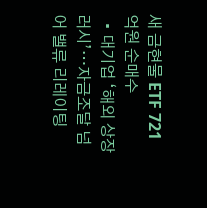새 금현물 ETF 721억원 순매수
  • 대기업 ‘해외 상장 러시’…자금조달 넘어 밸류 리레이팅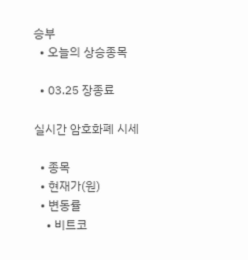승부
  • 오늘의 상승종목

  • 03.25 장종료

실시간 암호화폐 시세

  • 종목
  • 현재가(원)
  • 변동률
    • 비트코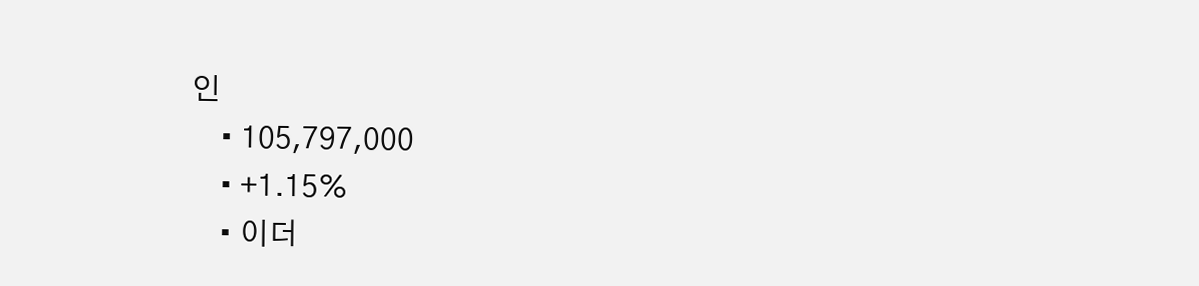인
    • 105,797,000
    • +1.15%
    • 이더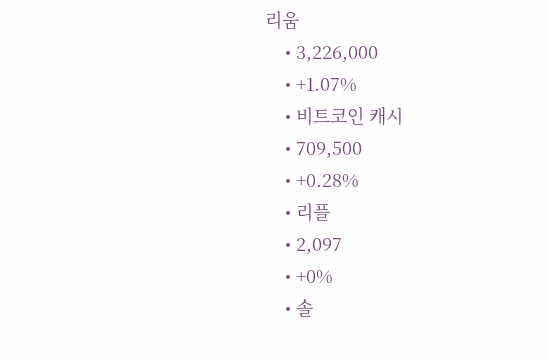리움
    • 3,226,000
    • +1.07%
    • 비트코인 캐시
    • 709,500
    • +0.28%
    • 리플
    • 2,097
    • +0%
    • 솔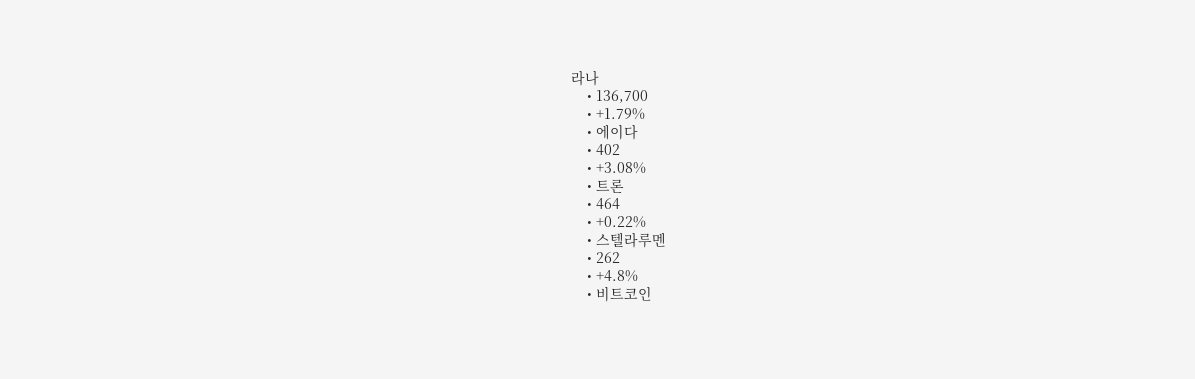라나
    • 136,700
    • +1.79%
    • 에이다
    • 402
    • +3.08%
    • 트론
    • 464
    • +0.22%
    • 스텔라루멘
    • 262
    • +4.8%
    • 비트코인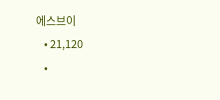에스브이
    • 21,120
    •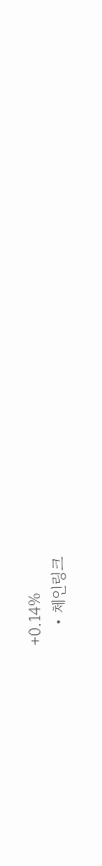+0.14%
    • 체인링크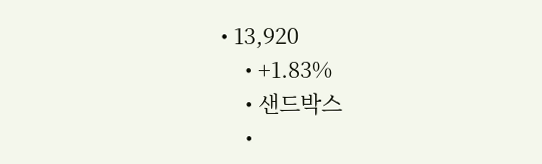• 13,920
    • +1.83%
    • 샌드박스
    •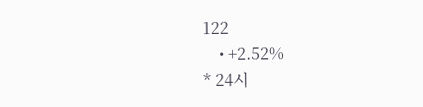122
    • +2.52%
* 24시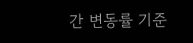간 변동률 기준